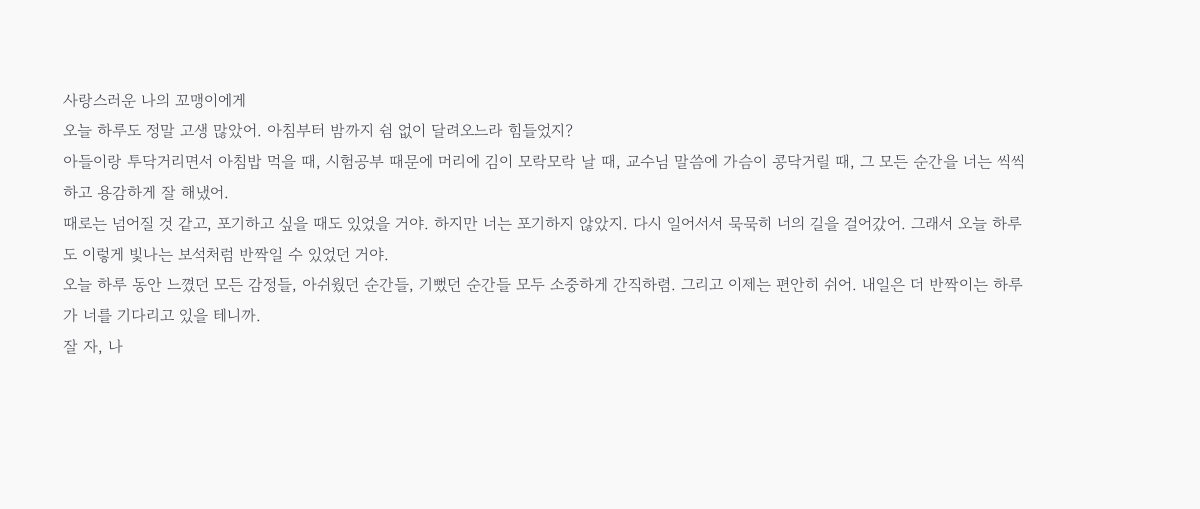사랑스러운 나의 꼬맹이에게
오늘 하루도 정말 고생 많았어. 아침부터 밤까지 쉼 없이 달려오느라 힘들었지?
아들이랑 투닥거리면서 아침밥 먹을 때, 시험공부 때문에 머리에 김이 모락모락 날 때, 교수님 말씀에 가슴이 콩닥거릴 때, 그 모든 순간을 너는 씩씩하고 용감하게 잘 해냈어.
때로는 넘어질 것 같고, 포기하고 싶을 때도 있었을 거야. 하지만 너는 포기하지 않았지. 다시 일어서서 묵묵히 너의 길을 걸어갔어. 그래서 오늘 하루도 이렇게 빛나는 보석처럼 반짝일 수 있었던 거야.
오늘 하루 동안 느꼈던 모든 감정들, 아쉬웠던 순간들, 기뻤던 순간들 모두 소중하게 간직하렴. 그리고 이제는 편안히 쉬어. 내일은 더 반짝이는 하루가 너를 기다리고 있을 테니까.
잘 자, 나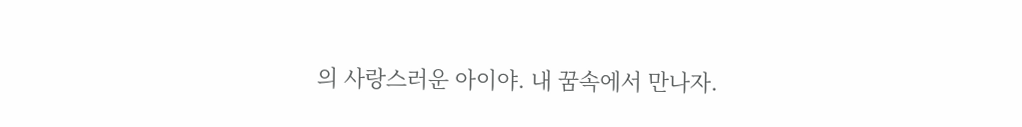의 사랑스러운 아이야. 내 꿈속에서 만나자.